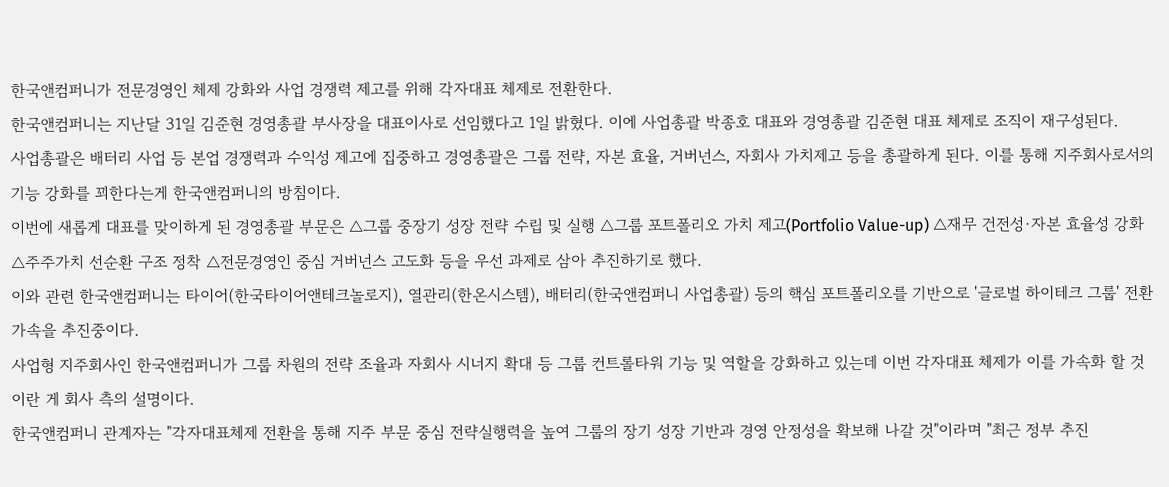한국앤컴퍼니가 전문경영인 체제 강화와 사업 경쟁력 제고를 위해 각자대표 체제로 전환한다.
한국앤컴퍼니는 지난달 31일 김준현 경영총괄 부사장을 대표이사로 선임했다고 1일 밝혔다. 이에 사업총괄 박종호 대표와 경영총괄 김준현 대표 체제로 조직이 재구성된다.
사업총괄은 배터리 사업 등 본업 경쟁력과 수익성 제고에 집중하고 경영총괄은 그룹 전략, 자본 효율, 거버넌스, 자회사 가치제고 등을 총괄하게 된다. 이를 통해 지주회사로서의 기능 강화를 꾀한다는게 한국앤컴퍼니의 방침이다.
이번에 새롭게 대표를 맞이하게 된 경영총괄 부문은 △그룹 중장기 성장 전략 수립 및 실행 △그룹 포트폴리오 가치 제고(Portfolio Value-up) △재무 건전성·자본 효율성 강화 △주주가치 선순환 구조 정착 △전문경영인 중심 거버넌스 고도화 등을 우선 과제로 삼아 추진하기로 했다.
이와 관련 한국앤컴퍼니는 타이어(한국타이어앤테크놀로지), 열관리(한온시스템), 배터리(한국앤컴퍼니 사업총괄) 등의 핵심 포트폴리오를 기반으로 '글로벌 하이테크 그룹' 전환 가속을 추진중이다.
사업형 지주회사인 한국앤컴퍼니가 그룹 차원의 전략 조율과 자회사 시너지 확대 등 그룹 컨트롤타워 기능 및 역할을 강화하고 있는데 이번 각자대표 체제가 이를 가속화 할 것이란 게 회사 측의 설명이다.
한국앤컴퍼니 관계자는 "각자대표체제 전환을 통해 지주 부문 중심 전략실행력을 높여 그룹의 장기 성장 기반과 경영 안정성을 확보해 나갈 것"이라며 "최근 정부 추진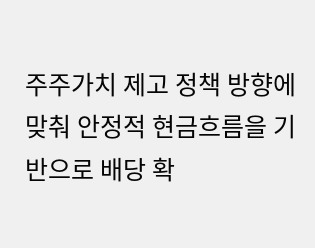주주가치 제고 정책 방향에 맞춰 안정적 현금흐름을 기반으로 배당 확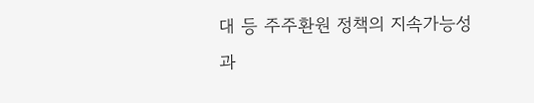대 등 주주환원 정책의 지속가능성과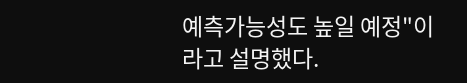예측가능성도 높일 예정"이라고 설명했다.